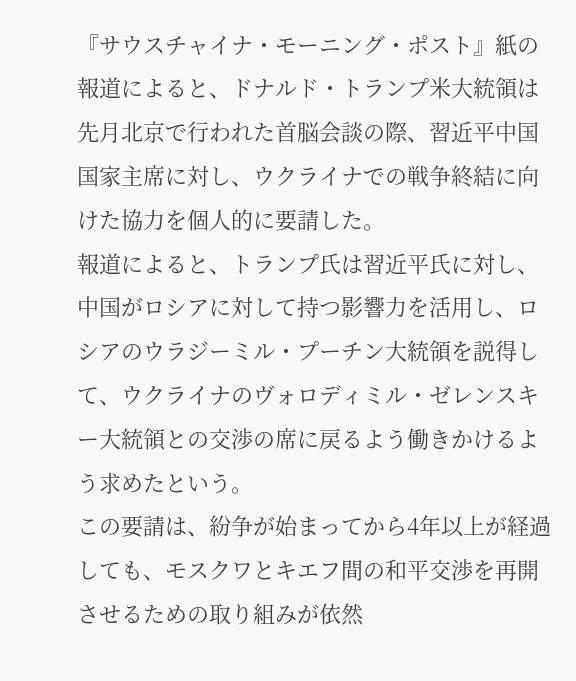『サウスチャイナ・モーニング・ポスト』紙の報道によると、ドナルド・トランプ米大統領は先月北京で行われた首脳会談の際、習近平中国国家主席に対し、ウクライナでの戦争終結に向けた協力を個人的に要請した。
報道によると、トランプ氏は習近平氏に対し、中国がロシアに対して持つ影響力を活用し、ロシアのウラジーミル・プーチン大統領を説得して、ウクライナのヴォロディミル・ゼレンスキー大統領との交渉の席に戻るよう働きかけるよう求めたという。
この要請は、紛争が始まってから4年以上が経過しても、モスクワとキエフ間の和平交渉を再開させるための取り組みが依然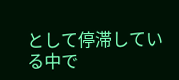として停滞している中で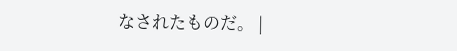なされたものだ。 |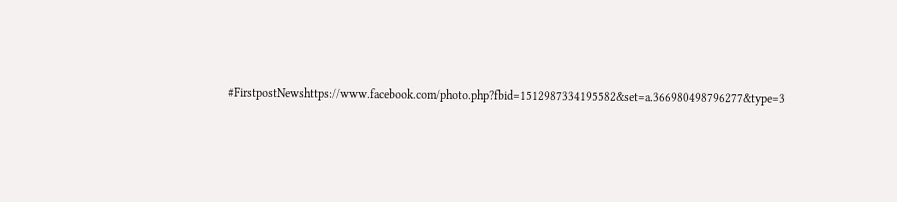#FirstpostNewshttps://www.facebook.com/photo.php?fbid=1512987334195582&set=a.366980498796277&type=3